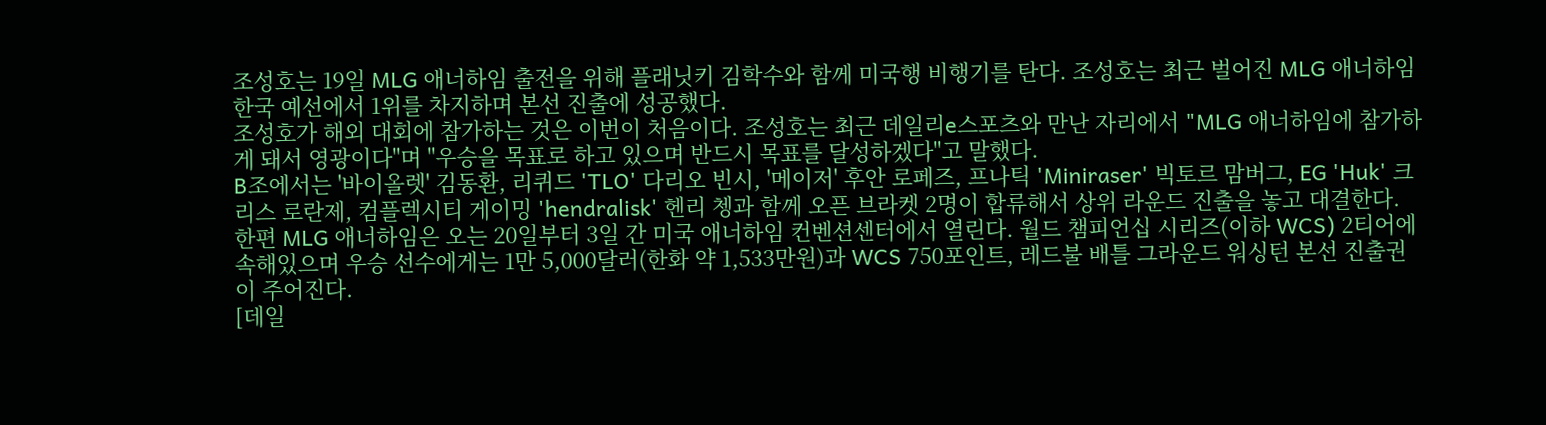조성호는 19일 MLG 애너하임 출전을 위해 플래닛키 김학수와 함께 미국행 비행기를 탄다. 조성호는 최근 벌어진 MLG 애너하임 한국 예선에서 1위를 차지하며 본선 진출에 성공했다.
조성호가 해외 대회에 참가하는 것은 이번이 처음이다. 조성호는 최근 데일리e스포츠와 만난 자리에서 "MLG 애너하임에 참가하게 돼서 영광이다"며 "우승을 목표로 하고 있으며 반드시 목표를 달성하겠다"고 말했다.
B조에서는 '바이올렛' 김동환, 리퀴드 'TLO' 다리오 빈시, '메이저' 후안 로페즈, 프나틱 'Miniraser' 빅토르 맘버그, EG 'Huk' 크리스 로란제, 컴플렉시티 게이밍 'hendralisk' 헨리 쳉과 함께 오픈 브라켓 2명이 합류해서 상위 라운드 진출을 놓고 대결한다.
한편 MLG 애너하임은 오는 20일부터 3일 간 미국 애너하임 컨벤션센터에서 열린다. 월드 챔피언십 시리즈(이하 WCS) 2티어에 속해있으며 우승 선수에게는 1만 5,000달러(한화 약 1,533만원)과 WCS 750포인트, 레드불 배틀 그라운드 워싱턴 본선 진출권이 주어진다.
[데일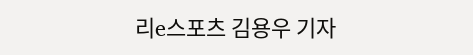리e스포츠 김용우 기자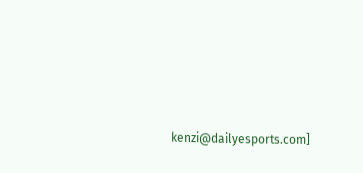kenzi@dailyesports.com]